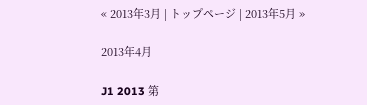« 2013年3月 | トップページ | 2013年5月 »

2013年4月

J1 2013 第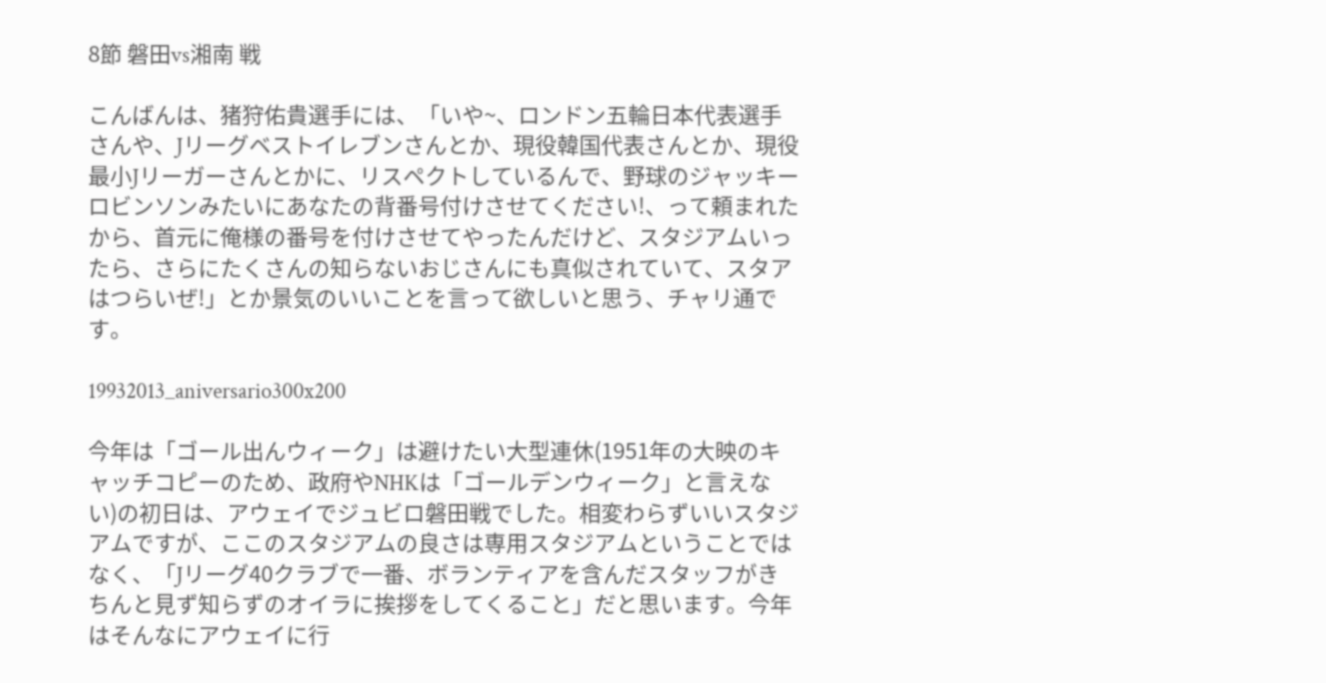8節 磐田vs湘南 戦

こんばんは、猪狩佑貴選手には、「いや~、ロンドン五輪日本代表選手さんや、Jリーグベストイレブンさんとか、現役韓国代表さんとか、現役最小Jリーガーさんとかに、リスペクトしているんで、野球のジャッキーロビンソンみたいにあなたの背番号付けさせてください!、って頼まれたから、首元に俺様の番号を付けさせてやったんだけど、スタジアムいったら、さらにたくさんの知らないおじさんにも真似されていて、スタアはつらいぜ!」とか景気のいいことを言って欲しいと思う、チャリ通です。

19932013_aniversario300x200

今年は「ゴール出んウィーク」は避けたい大型連休(1951年の大映のキャッチコピーのため、政府やNHKは「ゴールデンウィーク」と言えない)の初日は、アウェイでジュビロ磐田戦でした。相変わらずいいスタジアムですが、ここのスタジアムの良さは専用スタジアムということではなく、「Jリーグ40クラブで一番、ボランティアを含んだスタッフがきちんと見ず知らずのオイラに挨拶をしてくること」だと思います。今年はそんなにアウェイに行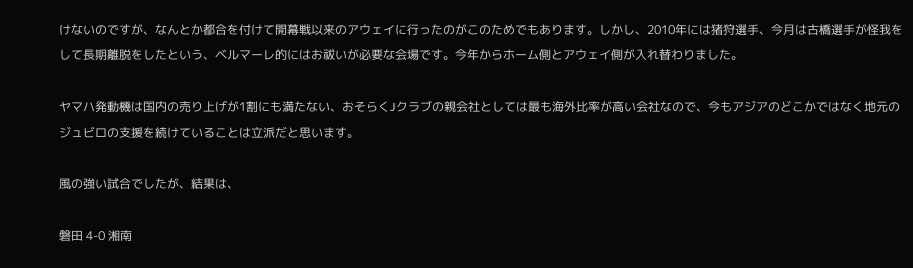けないのですが、なんとか都合を付けて開幕戦以来のアウェイに行ったのがこのためでもあります。しかし、2010年には猪狩選手、今月は古橋選手が怪我をして長期離脱をしたという、ベルマーレ的にはお祓いが必要な会場です。今年からホーム側とアウェイ側が入れ替わりました。

ヤマハ発動機は国内の売り上げが1割にも満たない、おそらくJクラブの親会社としては最も海外比率が高い会社なので、今もアジアのどこかではなく地元のジュビロの支援を続けていることは立派だと思います。

風の強い試合でしたが、結果は、

磐田 4-0 湘南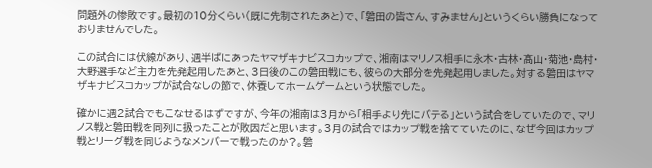問題外の惨敗です。最初の10分くらい(既に先制されたあと)で、「磐田の皆さん、すみません」というくらい勝負になっておりませんでした。

この試合には伏線があり、週半ばにあったヤマザキナビスコカップで、湘南はマリノス相手に永木・古林・髙山・菊池・島村・大野選手など主力を先発起用したあと、3日後のこの磐田戦にも、彼らの大部分を先発起用しました。対する磐田はヤマザキナビスコカップが試合なしの節で、休養してホームゲームという状態でした。

確かに週2試合でもこなせるはずですが、今年の湘南は3月から「相手より先にバテる」という試合をしていたので、マリノス戦と磐田戦を同列に扱ったことが敗因だと思います。3月の試合ではカップ戦を捨てていたのに、なぜ今回はカップ戦とリーグ戦を同じようなメンバーで戦ったのか?。磐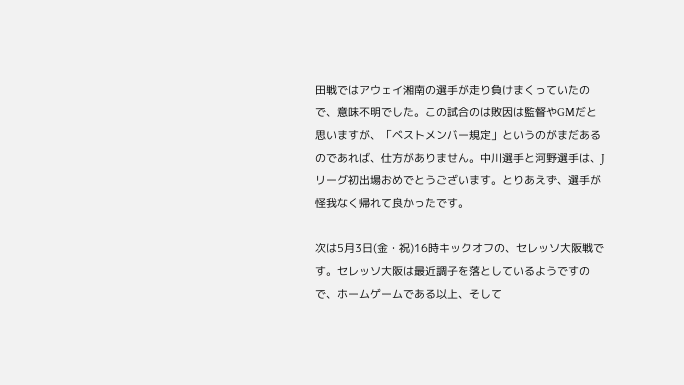田戦ではアウェイ湘南の選手が走り負けまくっていたので、意味不明でした。この試合のは敗因は監督やGMだと思いますが、「ベストメンバー規定」というのがまだあるのであれば、仕方がありません。中川選手と河野選手は、Jリーグ初出場おめでとうございます。とりあえず、選手が怪我なく帰れて良かったです。

次は5月3日(金・祝)16時キックオフの、セレッソ大阪戦です。セレッソ大阪は最近調子を落としているようですので、ホームゲームである以上、そして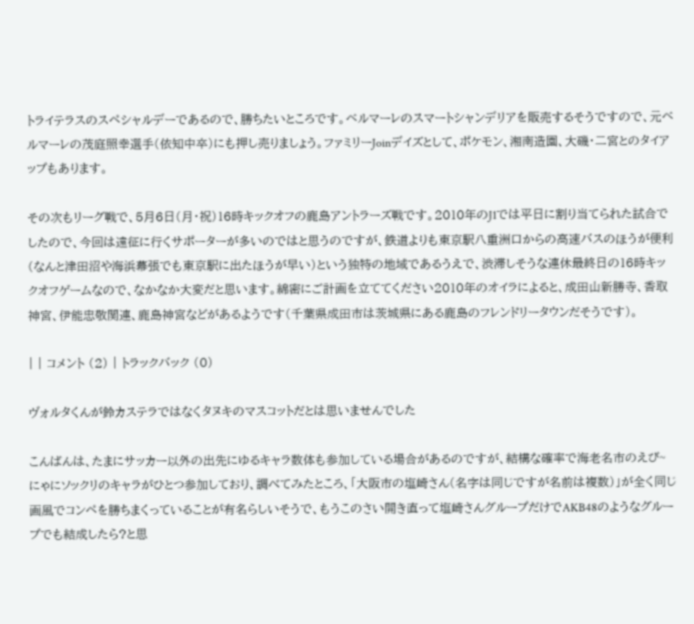トライテラスのスペシャルデーであるので、勝ちたいところです。ベルマーレのスマートシャンデリアを販売するそうですので、元ベルマーレの茂庭照幸選手(依知中卒)にも押し売りましょう。ファミリーJoinデイズとして、ポケモン、湘南造園、大磯・二宮とのタイアップもあります。

その次もリーグ戦で、5月6日(月・祝)16時キックオフの鹿島アントラーズ戦です。2010年のJ1では平日に割り当てられた試合でしたので、今回は遠征に行くサポーターが多いのではと思うのですが、鉄道よりも東京駅八重洲口からの高速バスのほうが便利(なんと津田沼や海浜幕張でも東京駅に出たほうが早い)という独特の地域であるうえで、渋滞しそうな連休最終日の16時キックオフゲームなので、なかなか大変だと思います。綿密にご計画を立ててください2010年のオイラによると、成田山新勝寺、香取神宮、伊能忠敬関連、鹿島神宮などがあるようです(千葉県成田市は茨城県にある鹿島のフレンドリータウンだそうです)。

| | コメント (2) | トラックバック (0)

ヴォルタくんが鈴カステラではなくタヌキのマスコットだとは思いませんでした

こんばんは、たまにサッカー以外の出先にゆるキャラ数体も参加している場合があるのですが、結構な確率で海老名市のえび~にゃにソックリのキャラがひとつ参加しており、調べてみたところ、「大阪市の塩崎さん(名字は同じですが名前は複数)」が全く同じ画風でコンペを勝ちまくっていることが有名らしいそうで、もうこのさい開き直って塩崎さんグループだけでAKB48のようなグループでも結成したら?と思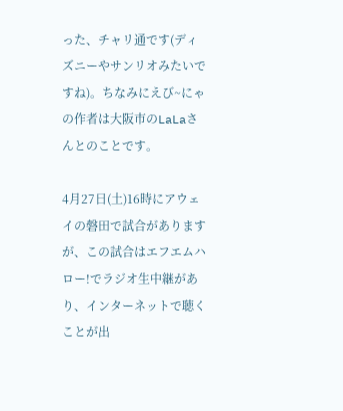った、チャリ通です(ディズニーやサンリオみたいですね)。ちなみにえび~にゃの作者は大阪市のLaLaさんとのことです。

4月27日(土)16時にアウェイの磐田で試合がありますが、この試合はエフエムハロー!でラジオ生中継があり、インターネットで聴くことが出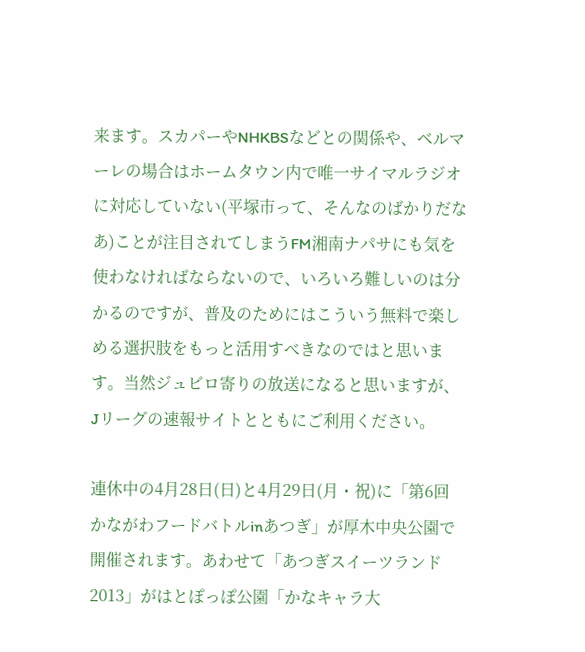来ます。スカパーやNHKBSなどとの関係や、ベルマーレの場合はホームタウン内で唯一サイマルラジオに対応していない(平塚市って、そんなのばかりだなあ)ことが注目されてしまうFM湘南ナパサにも気を使わなければならないので、いろいろ難しいのは分かるのですが、普及のためにはこういう無料で楽しめる選択肢をもっと活用すべきなのではと思います。当然ジュビロ寄りの放送になると思いますが、Jリーグの速報サイトとともにご利用ください。

連休中の4月28日(日)と4月29日(月・祝)に「第6回かながわフードバトルinあつぎ」が厚木中央公園で開催されます。あわせて「あつぎスイーツランド2013」がはとぽっぽ公園「かなキャラ大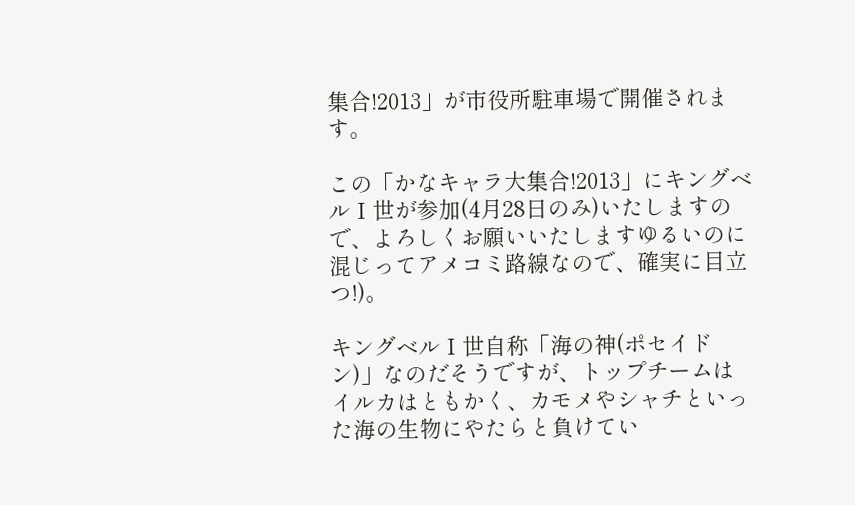集合!2013」が市役所駐車場で開催されます。

この「かなキャラ大集合!2013」にキングベルⅠ世が参加(4月28日のみ)いたしますので、よろしくお願いいたしますゆるいのに混じってアメコミ路線なので、確実に目立つ!)。

キングベルⅠ世自称「海の神(ポセイドン)」なのだそうですが、トップチームはイルカはともかく、カモメやシャチといった海の生物にやたらと負けてい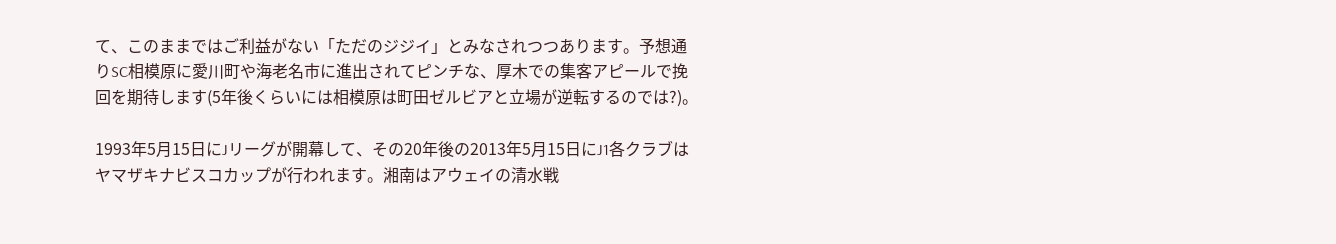て、このままではご利益がない「ただのジジイ」とみなされつつあります。予想通りSC相模原に愛川町や海老名市に進出されてピンチな、厚木での集客アピールで挽回を期待します(5年後くらいには相模原は町田ゼルビアと立場が逆転するのでは?)。

1993年5月15日にJリーグが開幕して、その20年後の2013年5月15日にJ1各クラブはヤマザキナビスコカップが行われます。湘南はアウェイの清水戦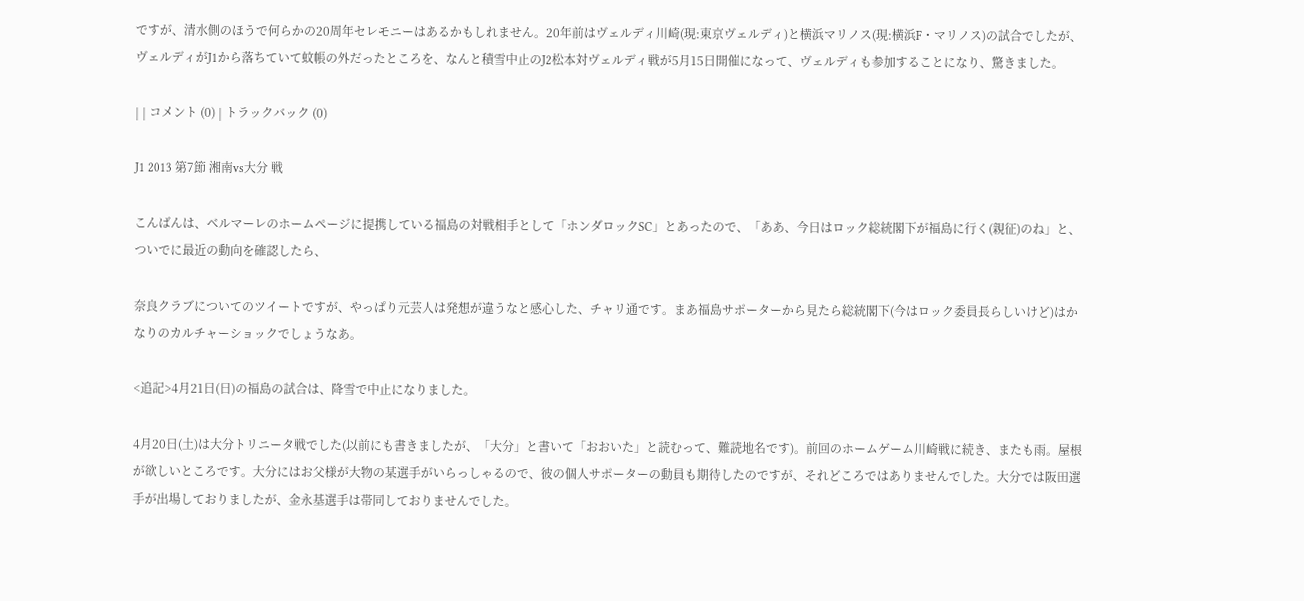ですが、清水側のほうで何らかの20周年セレモニーはあるかもしれません。20年前はヴェルディ川崎(現:東京ヴェルディ)と横浜マリノス(現:横浜F・マリノス)の試合でしたが、ヴェルディがJ1から落ちていて蚊帳の外だったところを、なんと積雪中止のJ2松本対ヴェルディ戦が5月15日開催になって、ヴェルディも参加することになり、驚きました。

| | コメント (0) | トラックバック (0)

J1 2013 第7節 湘南vs大分 戦

こんばんは、ベルマーレのホームページに提携している福島の対戦相手として「ホンダロックSC」とあったので、「ああ、今日はロック総統閣下が福島に行く(親征)のね」と、ついでに最近の動向を確認したら、

奈良クラブについてのツイートですが、やっぱり元芸人は発想が違うなと感心した、チャリ通です。まあ福島サポーターから見たら総統閣下(今はロック委員長らしいけど)はかなりのカルチャーショックでしょうなあ。

<追記>4月21日(日)の福島の試合は、降雪で中止になりました。

4月20日(土)は大分トリニータ戦でした(以前にも書きましたが、「大分」と書いて「おおいた」と読むって、難読地名です)。前回のホームゲーム川崎戦に続き、またも雨。屋根が欲しいところです。大分にはお父様が大物の某選手がいらっしゃるので、彼の個人サポーターの動員も期待したのですが、それどころではありませんでした。大分では阪田選手が出場しておりましたが、金永基選手は帯同しておりませんでした。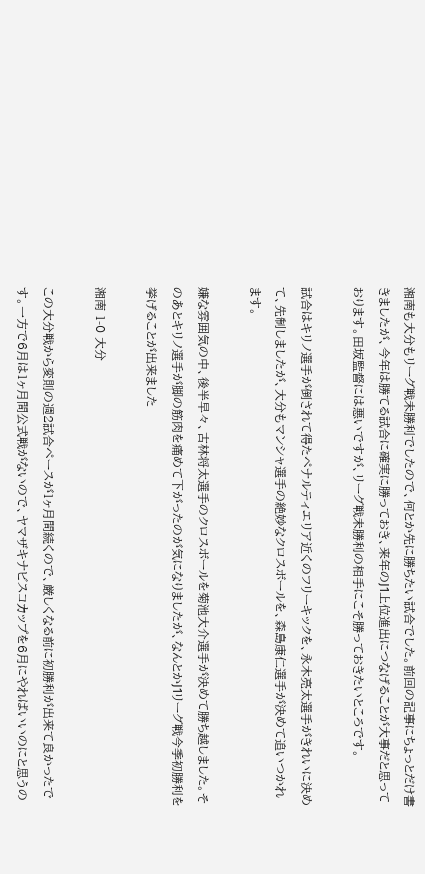湘南も大分もリーグ戦未勝利でしたので、何とか先に勝ちたい試合でした。前回の記事にちょっとだけ書きましたが、今年は勝てる試合に確実に勝っておき、来年のJ1上位進出につなげることが大事だと思っております。田坂監督には悪いですが、リーグ戦未勝利の相手にこそ勝っておきたいところです。

試合はキリノ選手が倒されて得たペナルティエリア近くのフリーキックを、永木亮太選手がきれいに決めて、先制しましたが、大分もマンシャ選手の絶妙なクロスボールを、森島康仁選手が決めて追いつかれます。

嫌な雰囲気の中、後半早々、古林将太選手のクロスボールを菊池大介選手が決めて勝ち越しました。そのあとキリノ選手が脚の筋肉を痛めて下がったのが気になりましたが、なんとかJ1リーグ戦今季初勝利を挙げることが出来ました

湘南 1-0 大分

この大分戦から変則の週2試合ペースが1ヶ月間続くので、厳しくなる前に初勝利が出来て良かったです。一方で6月は1ヶ月間公式戦がないので、ヤマザキナビスコカップを6月にやればいいのにと思うの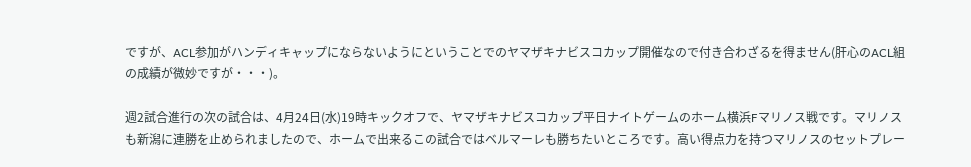ですが、ACL参加がハンディキャップにならないようにということでのヤマザキナビスコカップ開催なので付き合わざるを得ません(肝心のACL組の成績が微妙ですが・・・)。

週2試合進行の次の試合は、4月24日(水)19時キックオフで、ヤマザキナビスコカップ平日ナイトゲームのホーム横浜Fマリノス戦です。マリノスも新潟に連勝を止められましたので、ホームで出来るこの試合ではベルマーレも勝ちたいところです。高い得点力を持つマリノスのセットプレー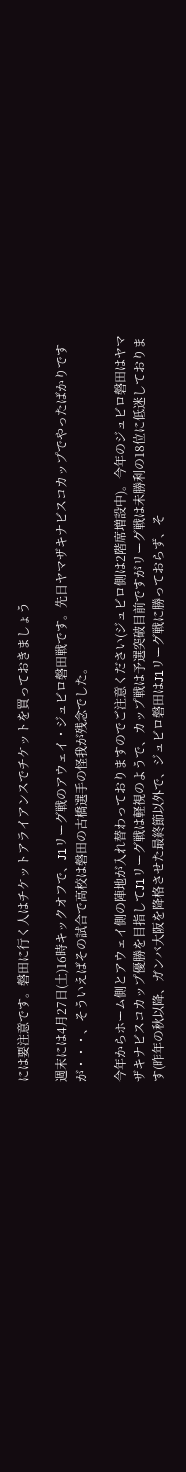には要注意です。磐田に行く人はチケットアライアンスでチケットを買っておきましょう

週末には4月27日(土)16時キックオフで、J1リーグ戦のアウェイ・ジュビロ磐田戦です。先日ヤマザキナビスコカップでやったばかりですが・・・、そういえばその試合で高校は磐田の古橋選手の怪我が残念でした。

今年からホーム側とアウェイ側の陣地が入れ替わっておりますのでご注意ください(ジュビロ側は2階席増設中)。今年のジュビロ磐田はヤマザキナビスコカップ優勝を目指してJ1リーグ戦は軽視のようで、カップ戦は予選突破目前ですがリーグ戦は未勝利の18位に低迷しております(昨年の秋以降、ガンバ大阪を降格させた最終節以外で、ジュビロ磐田はJ1リーグ戦に勝っておらず、そ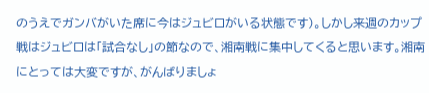のうえでガンバがいた席に今はジュビロがいる状態です)。しかし来週のカップ戦はジュビロは「試合なし」の節なので、湘南戦に集中してくると思います。湘南にとっては大変ですが、がんばりましょ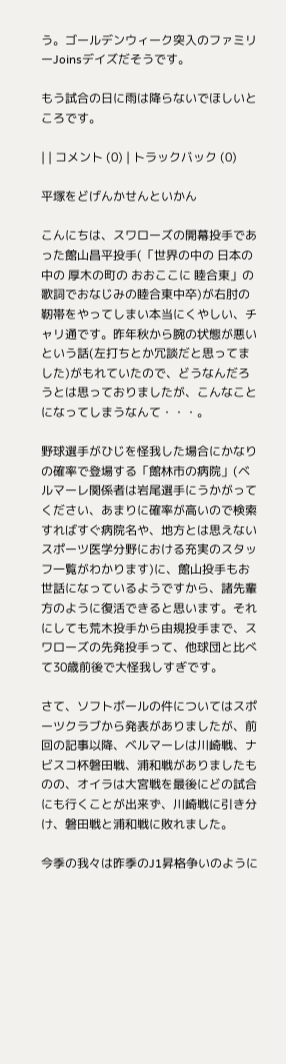う。ゴールデンウィーク突入のファミリーJoinsデイズだそうです。

もう試合の日に雨は降らないでほしいところです。

| | コメント (0) | トラックバック (0)

平塚をどげんかせんといかん

こんにちは、スワローズの開幕投手であった館山昌平投手(「世界の中の 日本の中の 厚木の町の おおここに 睦合東」の歌詞でおなじみの睦合東中卒)が右肘の靭帯をやってしまい本当にくやしい、チャリ通です。昨年秋から腕の状態が悪いという話(左打ちとか冗談だと思ってました)がもれていたので、どうなんだろうとは思っておりましたが、こんなことになってしまうなんて・・・。

野球選手がひじを怪我した場合にかなりの確率で登場する「館林市の病院」(ベルマーレ関係者は岩尾選手にうかがってください、あまりに確率が高いので検索すればすぐ病院名や、地方とは思えないスポーツ医学分野における充実のスタッフ一覧がわかります)に、館山投手もお世話になっているようですから、諸先輩方のように復活できると思います。それにしても荒木投手から由規投手まで、スワローズの先発投手って、他球団と比べて30歳前後で大怪我しすぎです。

さて、ソフトボールの件についてはスポーツクラブから発表がありましたが、前回の記事以降、ベルマーレは川崎戦、ナビスコ杯磐田戦、浦和戦がありましたものの、オイラは大宮戦を最後にどの試合にも行くことが出来ず、川崎戦に引き分け、磐田戦と浦和戦に敗れました。

今季の我々は昨季のJ1昇格争いのように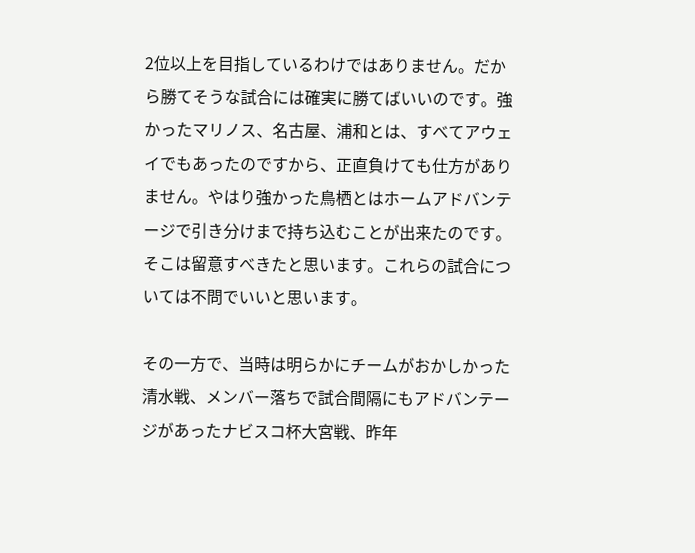2位以上を目指しているわけではありません。だから勝てそうな試合には確実に勝てばいいのです。強かったマリノス、名古屋、浦和とは、すべてアウェイでもあったのですから、正直負けても仕方がありません。やはり強かった鳥栖とはホームアドバンテージで引き分けまで持ち込むことが出来たのです。そこは留意すべきたと思います。これらの試合については不問でいいと思います。

その一方で、当時は明らかにチームがおかしかった清水戦、メンバー落ちで試合間隔にもアドバンテージがあったナビスコ杯大宮戦、昨年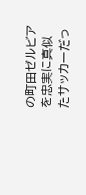の町田ゼルビアを忠実に真似たサッカーだっ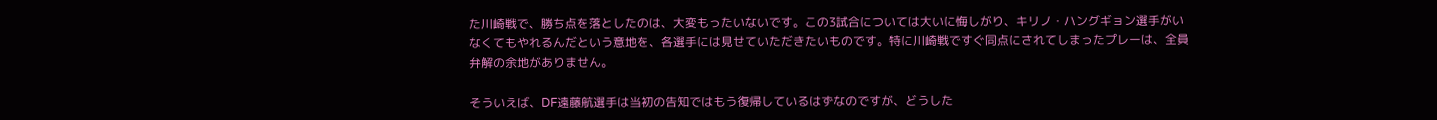た川崎戦で、勝ち点を落としたのは、大変もったいないです。この3試合については大いに悔しがり、キリノ・ハングギョン選手がいなくてもやれるんだという意地を、各選手には見せていただきたいものです。特に川崎戦ですぐ同点にされてしまったプレーは、全員弁解の余地がありません。

そういえば、DF遠藤航選手は当初の告知ではもう復帰しているはずなのですが、どうした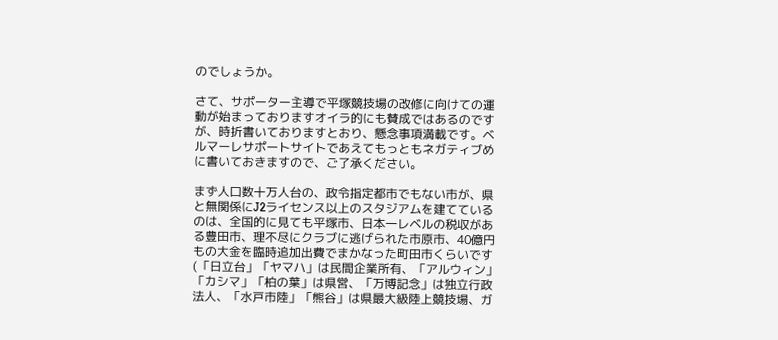のでしょうか。

さて、サポーター主導で平塚競技場の改修に向けての運動が始まっておりますオイラ的にも賛成ではあるのですが、時折書いておりますとおり、懸念事項満載です。ベルマーレサポートサイトであえてもっともネガティブめに書いておきますので、ご了承ください。

まず人口数十万人台の、政令指定都市でもない市が、県と無関係にJ2ライセンス以上のスタジアムを建てているのは、全国的に見ても平塚市、日本一レベルの税収がある豊田市、理不尽にクラブに逃げられた市原市、40億円もの大金を臨時追加出費でまかなった町田市くらいです(「日立台」「ヤマハ」は民間企業所有、「アルウィン」「カシマ」「柏の葉」は県営、「万博記念」は独立行政法人、「水戸市陸」「熊谷」は県最大級陸上競技場、ガ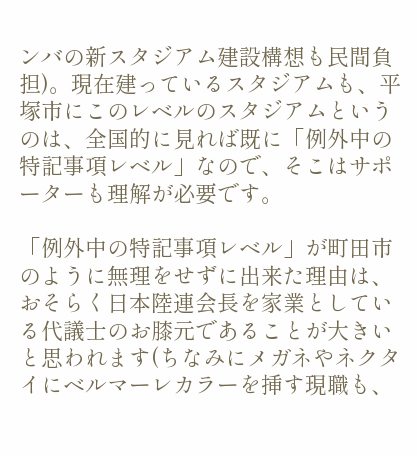ンバの新スタジアム建設構想も民間負担)。現在建っているスタジアムも、平塚市にこのレベルのスタジアムというのは、全国的に見れば既に「例外中の特記事項レベル」なので、そこはサポーターも理解が必要です。

「例外中の特記事項レベル」が町田市のように無理をせずに出来た理由は、おそらく日本陸連会長を家業としている代議士のお膝元であることが大きいと思われます(ちなみにメガネやネクタイにベルマーレカラーを挿す現職も、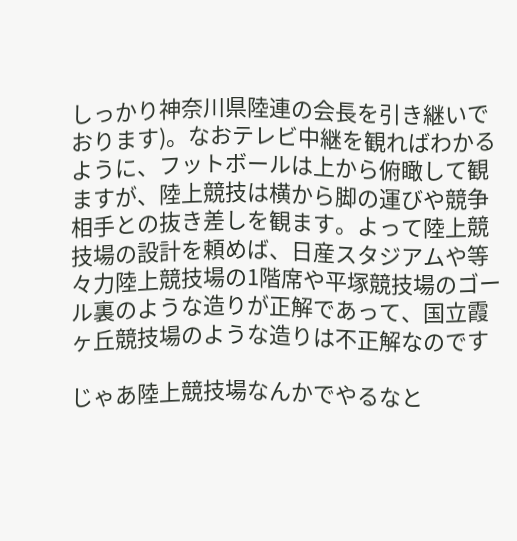しっかり神奈川県陸連の会長を引き継いでおります)。なおテレビ中継を観ればわかるように、フットボールは上から俯瞰して観ますが、陸上競技は横から脚の運びや競争相手との抜き差しを観ます。よって陸上競技場の設計を頼めば、日産スタジアムや等々力陸上競技場の1階席や平塚競技場のゴール裏のような造りが正解であって、国立霞ヶ丘競技場のような造りは不正解なのです

じゃあ陸上競技場なんかでやるなと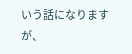いう話になりますが、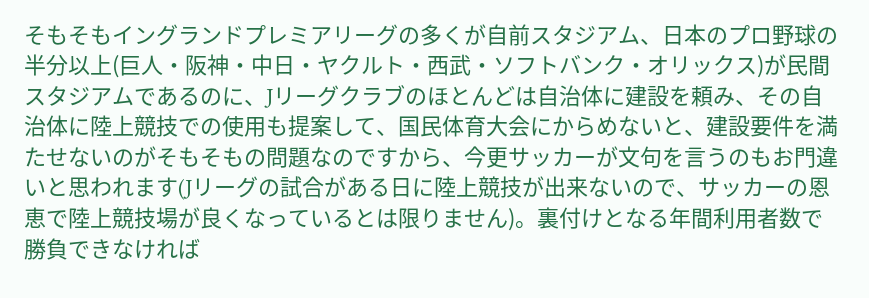そもそもイングランドプレミアリーグの多くが自前スタジアム、日本のプロ野球の半分以上(巨人・阪神・中日・ヤクルト・西武・ソフトバンク・オリックス)が民間スタジアムであるのに、Jリーグクラブのほとんどは自治体に建設を頼み、その自治体に陸上競技での使用も提案して、国民体育大会にからめないと、建設要件を満たせないのがそもそもの問題なのですから、今更サッカーが文句を言うのもお門違いと思われます(Jリーグの試合がある日に陸上競技が出来ないので、サッカーの恩恵で陸上競技場が良くなっているとは限りません)。裏付けとなる年間利用者数で勝負できなければ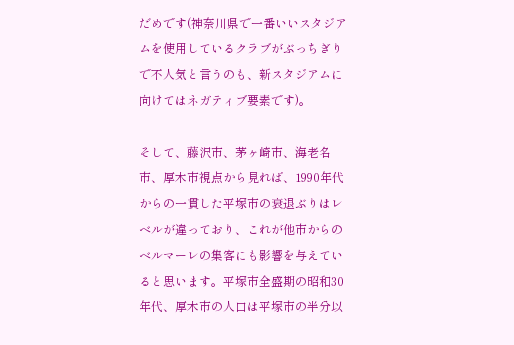だめです(神奈川県で一番いいスタジアムを使用しているクラブがぶっちぎりで不人気と言うのも、新スタジアムに向けてはネガティブ要素です)。

そして、藤沢市、茅ヶ崎市、海老名市、厚木市視点から見れば、1990年代からの一貫した平塚市の衰退ぶりはレベルが違っており、これが他市からのベルマーレの集客にも影響を与えていると思います。平塚市全盛期の昭和30年代、厚木市の人口は平塚市の半分以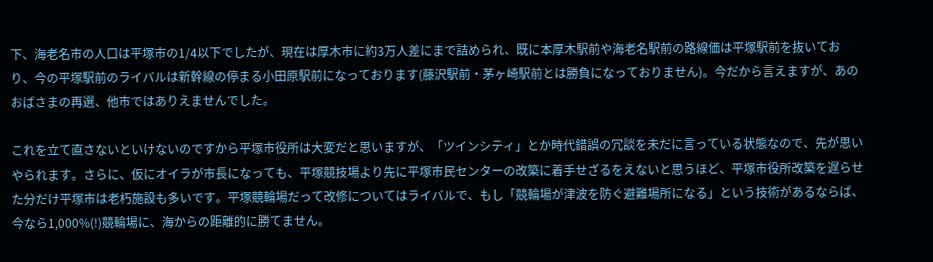下、海老名市の人口は平塚市の1/4以下でしたが、現在は厚木市に約3万人差にまで詰められ、既に本厚木駅前や海老名駅前の路線価は平塚駅前を抜いており、今の平塚駅前のライバルは新幹線の停まる小田原駅前になっております(藤沢駅前・茅ヶ崎駅前とは勝負になっておりません)。今だから言えますが、あのおばさまの再選、他市ではありえませんでした。

これを立て直さないといけないのですから平塚市役所は大変だと思いますが、「ツインシティ」とか時代錯誤の冗談を未だに言っている状態なので、先が思いやられます。さらに、仮にオイラが市長になっても、平塚競技場より先に平塚市民センターの改築に着手せざるをえないと思うほど、平塚市役所改築を遅らせた分だけ平塚市は老朽施設も多いです。平塚競輪場だって改修についてはライバルで、もし「競輪場が津波を防ぐ避難場所になる」という技術があるならば、今なら1,000%(!)競輪場に、海からの距離的に勝てません。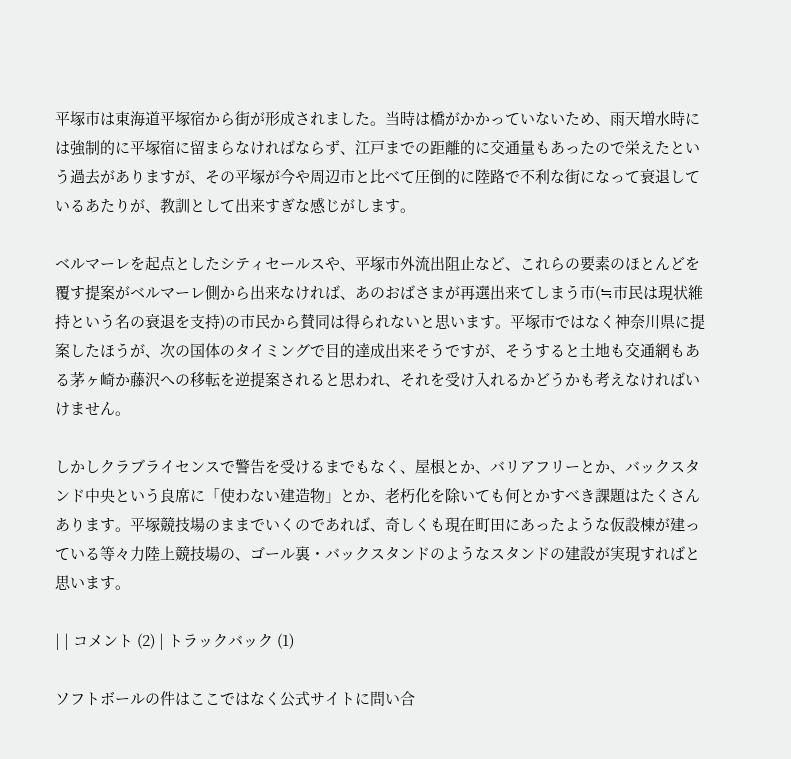平塚市は東海道平塚宿から街が形成されました。当時は橋がかかっていないため、雨天増水時には強制的に平塚宿に留まらなければならず、江戸までの距離的に交通量もあったので栄えたという過去がありますが、その平塚が今や周辺市と比べて圧倒的に陸路で不利な街になって衰退しているあたりが、教訓として出来すぎな感じがします。

ベルマーレを起点としたシティセールスや、平塚市外流出阻止など、これらの要素のほとんどを覆す提案がベルマーレ側から出来なければ、あのおばさまが再選出来てしまう市(≒市民は現状維持という名の衰退を支持)の市民から賛同は得られないと思います。平塚市ではなく神奈川県に提案したほうが、次の国体のタイミングで目的達成出来そうですが、そうすると土地も交通網もある茅ヶ崎か藤沢への移転を逆提案されると思われ、それを受け入れるかどうかも考えなければいけません。

しかしクラブライセンスで警告を受けるまでもなく、屋根とか、バリアフリーとか、バックスタンド中央という良席に「使わない建造物」とか、老朽化を除いても何とかすべき課題はたくさんあります。平塚競技場のままでいくのであれば、奇しくも現在町田にあったような仮設棟が建っている等々力陸上競技場の、ゴール裏・バックスタンドのようなスタンドの建設が実現すればと思います。

| | コメント (2) | トラックバック (1)

ソフトボールの件はここではなく公式サイトに問い合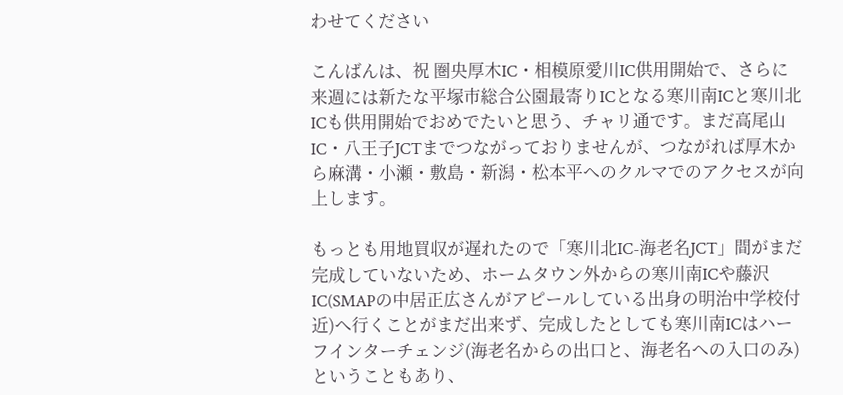わせてください

こんばんは、祝 圏央厚木IC・相模原愛川IC供用開始で、さらに来週には新たな平塚市総合公園最寄りICとなる寒川南ICと寒川北ICも供用開始でおめでたいと思う、チャリ通です。まだ高尾山IC・八王子JCTまでつながっておりませんが、つながれば厚木から麻溝・小瀬・敷島・新潟・松本平へのクルマでのアクセスが向上します。

もっとも用地買収が遅れたので「寒川北IC-海老名JCT」間がまだ完成していないため、ホームタウン外からの寒川南ICや藤沢IC(SMAPの中居正広さんがアピールしている出身の明治中学校付近)へ行くことがまだ出来ず、完成したとしても寒川南ICはハーフインターチェンジ(海老名からの出口と、海老名への入口のみ)ということもあり、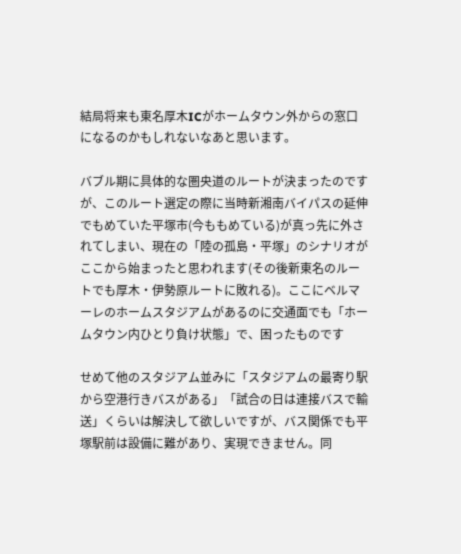結局将来も東名厚木ICがホームタウン外からの窓口になるのかもしれないなあと思います。

バブル期に具体的な圏央道のルートが決まったのですが、このルート選定の際に当時新湘南バイパスの延伸でもめていた平塚市(今ももめている)が真っ先に外されてしまい、現在の「陸の孤島・平塚」のシナリオがここから始まったと思われます(その後新東名のルートでも厚木・伊勢原ルートに敗れる)。ここにベルマーレのホームスタジアムがあるのに交通面でも「ホームタウン内ひとり負け状態」で、困ったものです

せめて他のスタジアム並みに「スタジアムの最寄り駅から空港行きバスがある」「試合の日は連接バスで輸送」くらいは解決して欲しいですが、バス関係でも平塚駅前は設備に難があり、実現できません。同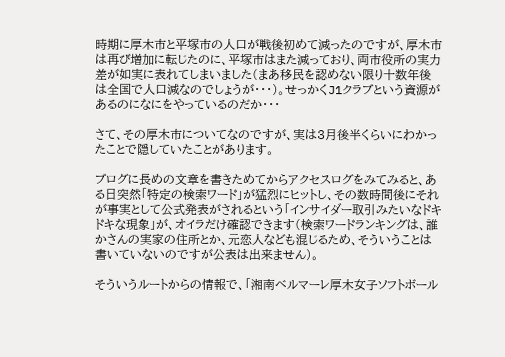時期に厚木市と平塚市の人口が戦後初めて減ったのですが、厚木市は再び増加に転じたのに、平塚市はまた減っており、両市役所の実力差が如実に表れてしまいました(まあ移民を認めない限り十数年後は全国で人口減なのでしょうが・・・)。せっかくJ1クラブという資源があるのになにをやっているのだか・・・

さて、その厚木市についてなのですが、実は3月後半くらいにわかったことで隠していたことがあります。

ブログに長めの文章を書きためてからアクセスログをみてみると、ある日突然「特定の検索ワード」が猛烈にヒットし、その数時間後にそれが事実として公式発表がされるという「インサイダー取引みたいなドキドキな現象」が、オイラだけ確認できます(検索ワードランキングは、誰かさんの実家の住所とか、元恋人なども混じるため、そういうことは書いていないのですが公表は出来ません)。

そういうルートからの情報で、「湘南ベルマーレ厚木女子ソフトボール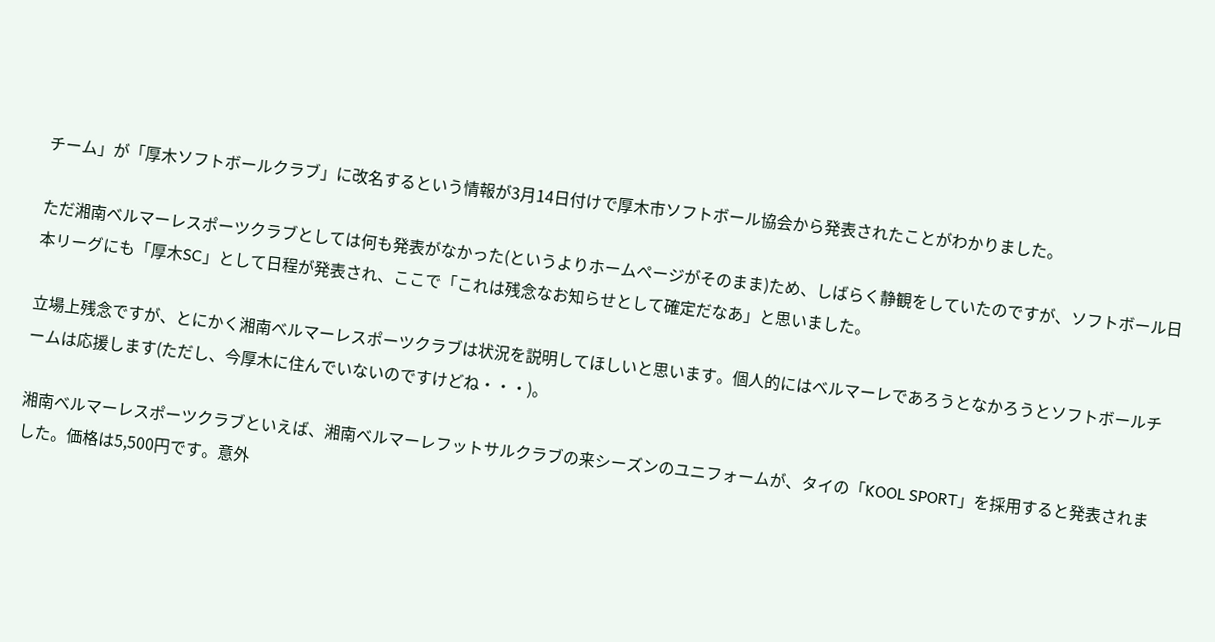チーム」が「厚木ソフトボールクラブ」に改名するという情報が3月14日付けで厚木市ソフトボール協会から発表されたことがわかりました。

ただ湘南ベルマーレスポーツクラブとしては何も発表がなかった(というよりホームページがそのまま)ため、しばらく静観をしていたのですが、ソフトボール日本リーグにも「厚木SC」として日程が発表され、ここで「これは残念なお知らせとして確定だなあ」と思いました。

立場上残念ですが、とにかく湘南ベルマーレスポーツクラブは状況を説明してほしいと思います。個人的にはベルマーレであろうとなかろうとソフトボールチームは応援します(ただし、今厚木に住んでいないのですけどね・・・)。

湘南ベルマーレスポーツクラブといえば、湘南ベルマーレフットサルクラブの来シーズンのユニフォームが、タイの「KOOL SPORT」を採用すると発表されました。価格は5,500円です。意外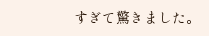すぎて驚きました。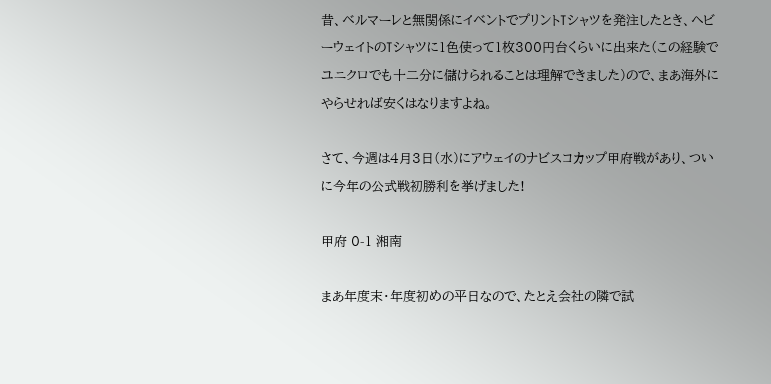昔、ベルマーレと無関係にイベントでプリントTシャツを発注したとき、ヘビーウェイトのTシャツに1色使って1枚300円台くらいに出来た(この経験でユニクロでも十二分に儲けられることは理解できました)ので、まあ海外にやらせれば安くはなりますよね。

さて、今週は4月3日(水)にアウェイのナビスコカップ甲府戦があり、ついに今年の公式戦初勝利を挙げました!

甲府 0-1 湘南

まあ年度末・年度初めの平日なので、たとえ会社の隣で試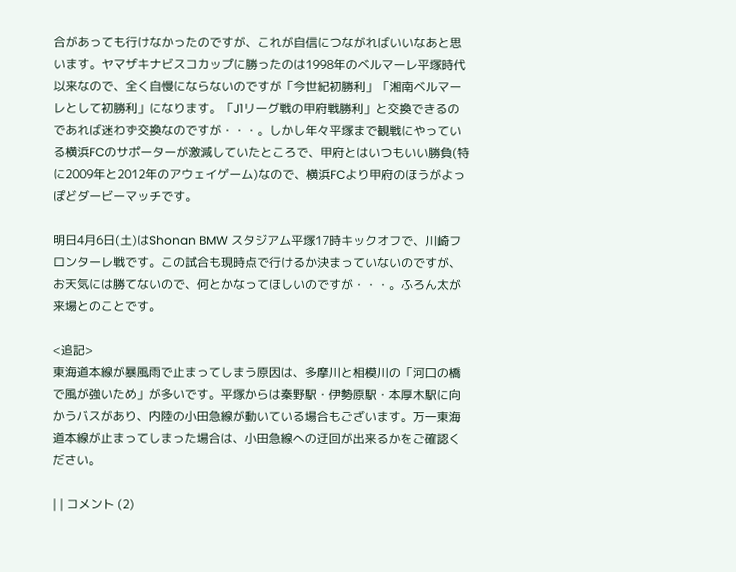合があっても行けなかったのですが、これが自信につながればいいなあと思います。ヤマザキナビスコカップに勝ったのは1998年のベルマーレ平塚時代以来なので、全く自慢にならないのですが「今世紀初勝利」「湘南ベルマーレとして初勝利」になります。「J1リーグ戦の甲府戦勝利」と交換できるのであれば迷わず交換なのですが・・・。しかし年々平塚まで観戦にやっている横浜FCのサポーターが激減していたところで、甲府とはいつもいい勝負(特に2009年と2012年のアウェイゲーム)なので、横浜FCより甲府のほうがよっぽどダービーマッチです。

明日4月6日(土)はShonan BMW スタジアム平塚17時キックオフで、川崎フロンターレ戦です。この試合も現時点で行けるか決まっていないのですが、お天気には勝てないので、何とかなってほしいのですが・・・。ふろん太が来場とのことです。

<追記>
東海道本線が暴風雨で止まってしまう原因は、多摩川と相模川の「河口の橋で風が強いため」が多いです。平塚からは秦野駅・伊勢原駅・本厚木駅に向かうバスがあり、内陸の小田急線が動いている場合もございます。万一東海道本線が止まってしまった場合は、小田急線への迂回が出来るかをご確認ください。

| | コメント (2)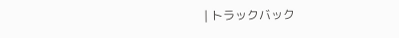| トラックバック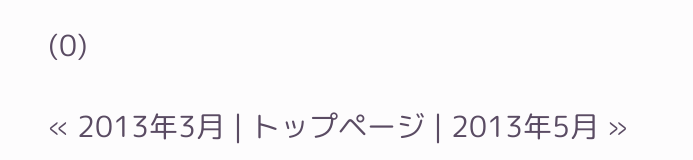(0)

« 2013年3月 | トップページ | 2013年5月 »